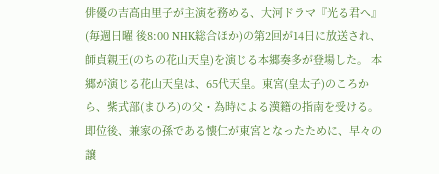俳優の吉高由里子が主演を務める、大河ドラマ『光る君へ』(毎週日曜 後8:00 NHK総合ほか)の第2回が14日に放送され、師貞親王(のちの花山天皇)を演じる本郷奏多が登場した。 本郷が演じる花山天皇は、65代天皇。東宮(皇太子)のころから、紫式部(まひろ)の父・為時による漢籍の指南を受ける。即位後、兼家の孫である懐仁が東宮となったために、早々の譲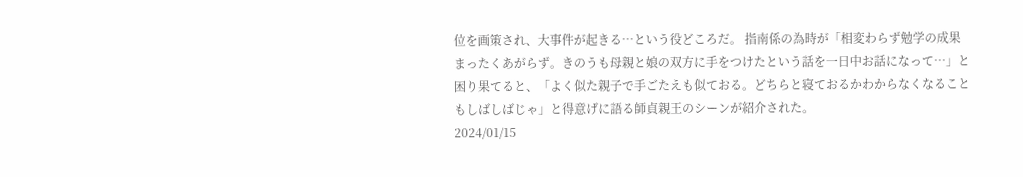位を画策され、大事件が起きる…という役どころだ。 指南係の為時が「相変わらず勉学の成果まったくあがらず。きのうも母親と娘の双方に手をつけたという話を一日中お話になって…」と困り果てると、「よく似た親子で手ごたえも似ておる。どちらと寝ておるかわからなくなることもしばしばじゃ」と得意げに語る師貞親王のシーンが紹介された。
2024/01/15